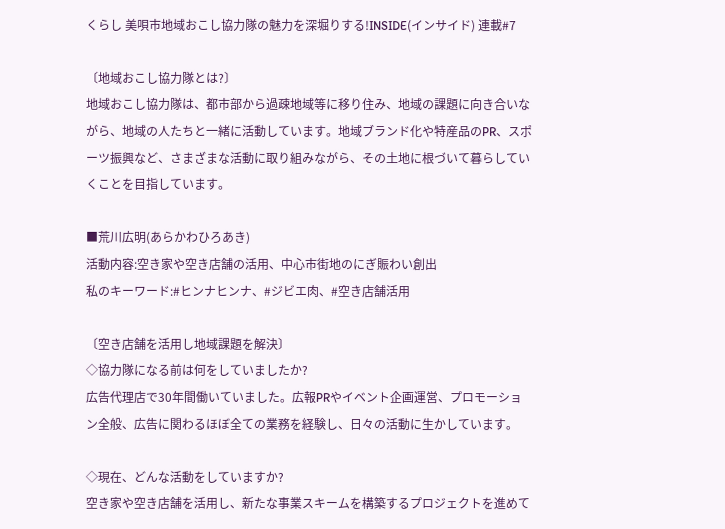くらし 美唄市地域おこし協力隊の魅力を深堀りする!INSIDE(インサイド) 連載#7

〔地域おこし協力隊とは?〕
地域おこし協力隊は、都市部から過疎地域等に移り住み、地域の課題に向き合いながら、地域の人たちと一緒に活動しています。地域ブランド化や特産品のPR、スポーツ振興など、さまざまな活動に取り組みながら、その土地に根づいて暮らしていくことを目指しています。

■荒川広明(あらかわひろあき)
活動内容:空き家や空き店舗の活用、中心市街地のにぎ賑わい創出
私のキーワード:#ヒンナヒンナ、#ジビエ肉、#空き店舗活用

〔空き店舗を活用し地域課題を解決〕
◇協力隊になる前は何をしていましたか?
広告代理店で30年間働いていました。広報PRやイベント企画運営、プロモーション全般、広告に関わるほぼ全ての業務を経験し、日々の活動に生かしています。

◇現在、どんな活動をしていますか?
空き家や空き店舗を活用し、新たな事業スキームを構築するプロジェクトを進めて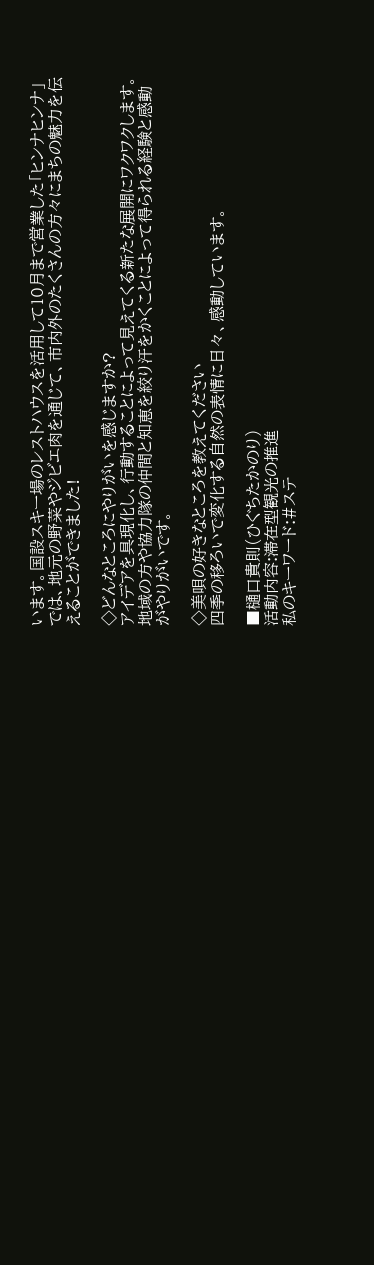います。国設スキー場のレストハウスを活用して10月まで営業した「ヒンナヒンナ」では、地元の野菜やジビエ肉を通じて、市内外のたくさんの方々にまちの魅力を伝えることができました!

◇どんなところにやりがいを感じますか?
アイデアを具現化し、行動することによって見えてくる新たな展開にワクワクします。地域の方や協力隊の仲間と知恵を絞り汗をかくことによって得られる経験と感動がやりがいです。

◇美唄の好きなところを教えてください
四季の移ろいで変化する自然の表情に日々、感動しています。

■樋口貴則(ひぐちたかのり)
活動内容:滞在型観光の推進
私のキーワード:#ステ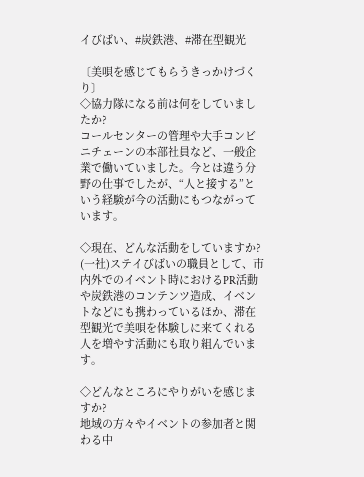イびばい、#炭鉄港、#滞在型観光

〔美唄を感じてもらうきっかけづくり〕
◇協力隊になる前は何をしていましたか?
コールセンターの管理や大手コンビニチェーンの本部社員など、一般企業で働いていました。今とは違う分野の仕事でしたが、“人と接する”という経験が今の活動にもつながっています。

◇現在、どんな活動をしていますか?
(一社)ステイびばいの職員として、市内外でのイベント時におけるPR活動や炭鉄港のコンテンツ造成、イベントなどにも携わっているほか、滞在型観光で美唄を体験しに来てくれる人を増やす活動にも取り組んでいます。

◇どんなところにやりがいを感じますか?
地域の方々やイベントの参加者と関わる中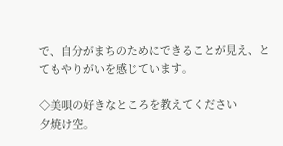で、自分がまちのためにできることが見え、とてもやりがいを感じています。

◇美唄の好きなところを教えてください
夕焼け空。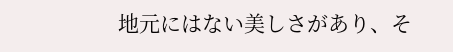地元にはない美しさがあり、そ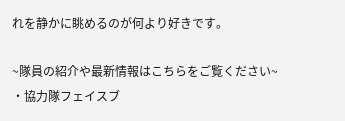れを静かに眺めるのが何より好きです。

~隊員の紹介や最新情報はこちらをご覧ください~
・協力隊フェイスブ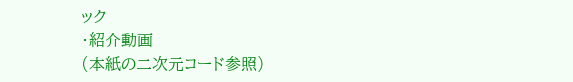ック
・紹介動画
(本紙の二次元コード参照)